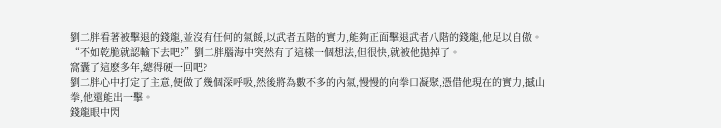劉二胖看著被擊退的錢龍,並沒有任何的氣餒,以武者五階的實力,能夠正面擊退武者八階的錢龍,他足以自傲。
“不如乾脆就認輸下去吧?”劉二胖腦海中突然有了這樣一個想法,但很快,就被他拋掉了。
窩囊了這麽多年,總得硬一回吧?
劉二胖心中打定了主意,便做了幾個深呼吸,然後將為數不多的內氣,慢慢的向拳口凝聚,憑借他現在的實力,撼山拳,他還能出一擊。
錢龍眼中閃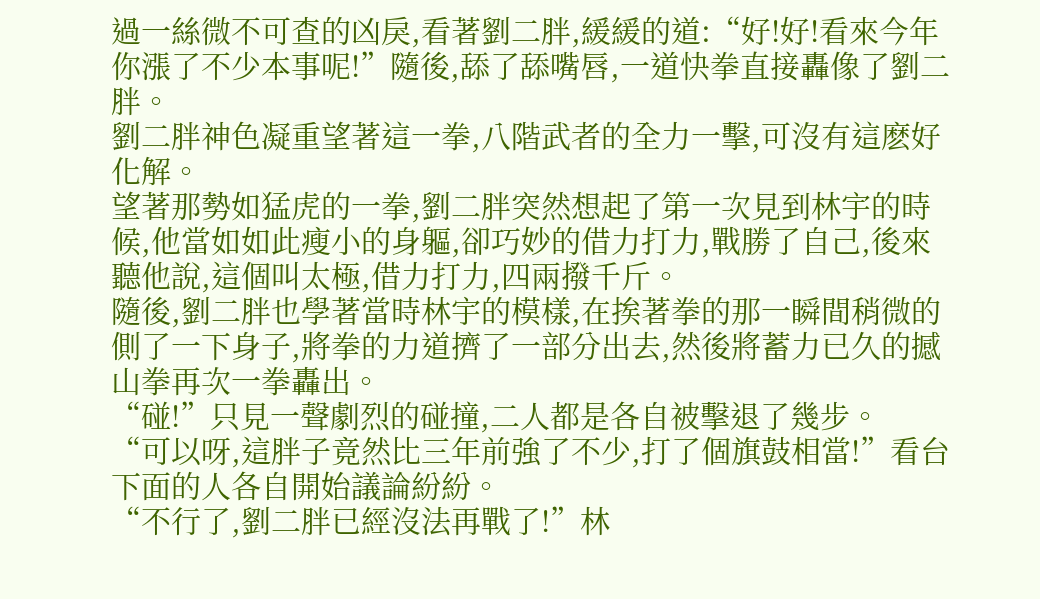過一絲微不可查的凶戾,看著劉二胖,緩緩的道:“好!好!看來今年你漲了不少本事呢!”隨後,舔了舔嘴唇,一道快拳直接轟像了劉二胖。
劉二胖神色凝重望著這一拳,八階武者的全力一擊,可沒有這麽好化解。
望著那勢如猛虎的一拳,劉二胖突然想起了第一次見到林宇的時候,他當如如此瘦小的身軀,卻巧妙的借力打力,戰勝了自己,後來聽他說,這個叫太極,借力打力,四兩撥千斤。
隨後,劉二胖也學著當時林宇的模樣,在挨著拳的那一瞬間稍微的側了一下身子,將拳的力道擠了一部分出去,然後將蓄力已久的撼山拳再次一拳轟出。
“碰!”只見一聲劇烈的碰撞,二人都是各自被擊退了幾步。
“可以呀,這胖子竟然比三年前強了不少,打了個旗鼓相當!”看台下面的人各自開始議論紛紛。
“不行了,劉二胖已經沒法再戰了!”林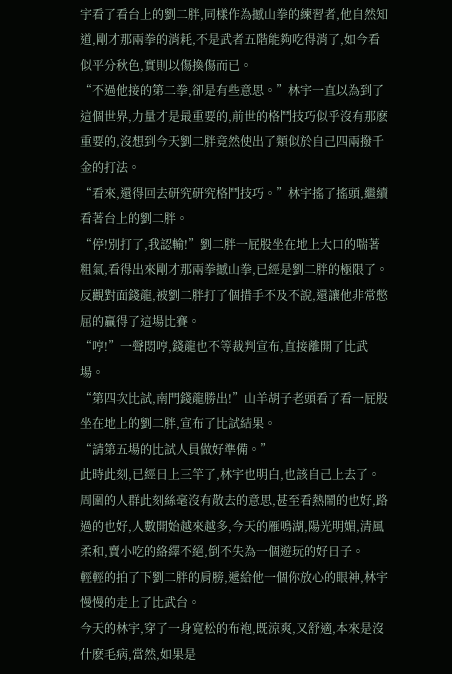宇看了看台上的劉二胖,同樣作為撼山拳的練習者,他自然知道,剛才那兩拳的消耗,不是武者五階能夠吃得消了,如今看似平分秋色,實則以傷換傷而已。
“不過他接的第二拳,卻是有些意思。”林宇一直以為到了這個世界,力量才是最重要的,前世的格鬥技巧似乎沒有那麽重要的,沒想到今天劉二胖竟然使出了類似於自己四兩撥千金的打法。
“看來,還得回去研究研究格鬥技巧。”林宇搖了搖頭,繼續看著台上的劉二胖。
“停!別打了,我認輸!”劉二胖一屁股坐在地上大口的喘著粗氣,看得出來剛才那兩拳撼山拳,已經是劉二胖的極限了。反觀對面錢龍,被劉二胖打了個措手不及不說,還讓他非常憋屈的贏得了這場比賽。
“哼!”一聲悶哼,錢龍也不等裁判宣布,直接離開了比武場。
“第四次比試,南門錢龍勝出!”山羊胡子老頭看了看一屁股坐在地上的劉二胖,宣布了比試結果。
“請第五場的比試人員做好準備。”
此時此刻,已經日上三竿了,林宇也明白,也該自己上去了。
周圍的人群此刻絲毫沒有散去的意思,甚至看熱鬧的也好,路過的也好,人數開始越來越多,今天的雁鳴湖,陽光明媚,清風柔和,賣小吃的絡繹不絕,倒不失為一個遊玩的好日子。
輕輕的拍了下劉二胖的肩膀,遞給他一個你放心的眼神,林宇慢慢的走上了比武台。
今天的林宇,穿了一身寬松的布袍,既涼爽,又舒適,本來是沒什麽毛病,當然,如果是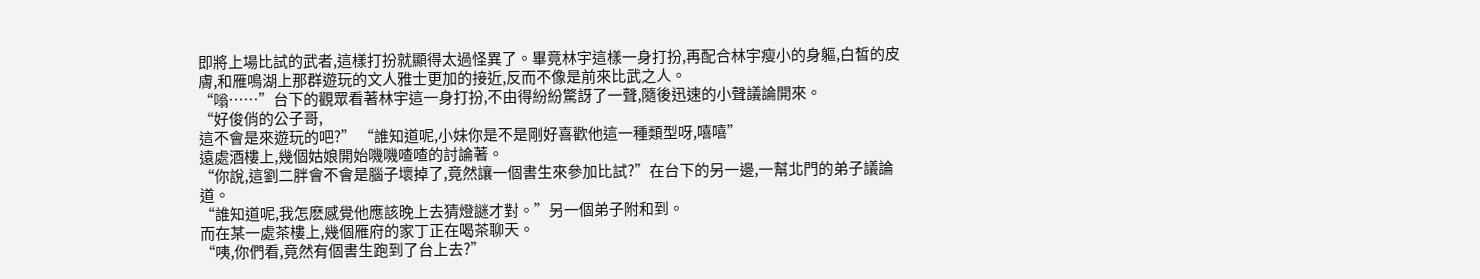即將上場比試的武者,這樣打扮就顯得太過怪異了。畢竟林宇這樣一身打扮,再配合林宇瘦小的身軀,白皙的皮膚,和雁鳴湖上那群遊玩的文人雅士更加的接近,反而不像是前來比武之人。
“嗡……”台下的觀眾看著林宇這一身打扮,不由得紛紛驚訝了一聲,隨後迅速的小聲議論開來。
“好俊俏的公子哥,
這不會是來遊玩的吧?” “誰知道呢,小妹你是不是剛好喜歡他這一種類型呀,嘻嘻”
遠處酒樓上,幾個姑娘開始嘰嘰喳喳的討論著。
“你說,這劉二胖會不會是腦子壞掉了,竟然讓一個書生來參加比試?”在台下的另一邊,一幫北門的弟子議論道。
“誰知道呢,我怎麽感覺他應該晚上去猜燈謎才對。”另一個弟子附和到。
而在某一處茶樓上,幾個雁府的家丁正在喝茶聊天。
“咦,你們看,竟然有個書生跑到了台上去?”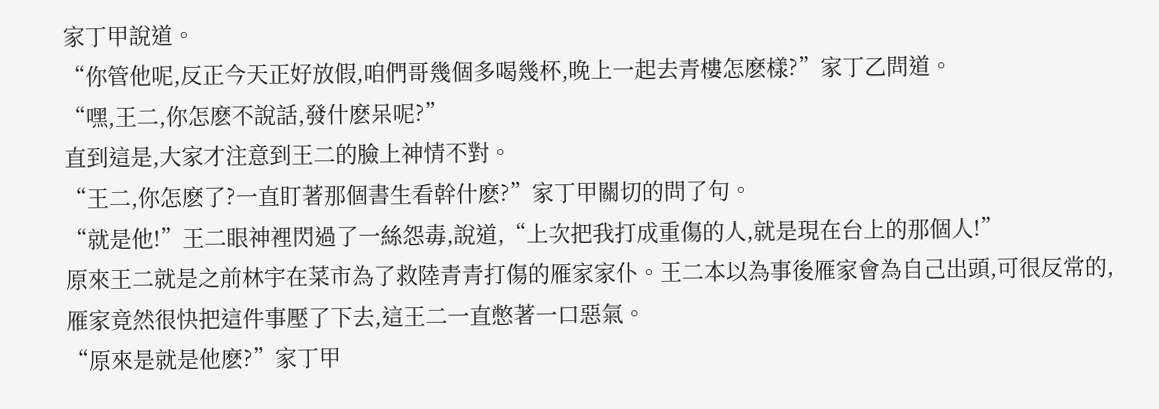家丁甲說道。
“你管他呢,反正今天正好放假,咱們哥幾個多喝幾杯,晚上一起去青樓怎麽樣?”家丁乙問道。
“嘿,王二,你怎麽不說話,發什麽呆呢?”
直到這是,大家才注意到王二的臉上神情不對。
“王二,你怎麽了?一直盯著那個書生看幹什麽?”家丁甲關切的問了句。
“就是他!”王二眼神裡閃過了一絲怨毒,說道,“上次把我打成重傷的人,就是現在台上的那個人!”
原來王二就是之前林宇在菜市為了救陸青青打傷的雁家家仆。王二本以為事後雁家會為自己出頭,可很反常的,雁家竟然很快把這件事壓了下去,這王二一直憋著一口惡氣。
“原來是就是他麽?”家丁甲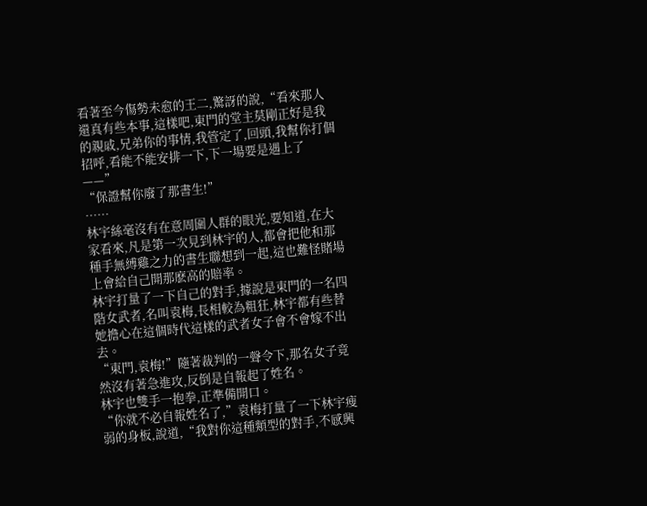看著至今傷勢未愈的王二,驚訝的說,“看來那人還真有些本事,這樣吧,東門的堂主莫剛正好是我的親戚,兄弟你的事情,我管定了,回頭,我幫你打個招呼,看能不能安排一下,下一場要是遇上了——”
“保證幫你廢了那書生!”
……
林宇絲毫沒有在意周圍人群的眼光,要知道,在大家看來,凡是第一次見到林宇的人,都會把他和那種手無縛雞之力的書生聯想到一起,這也難怪賭場上會給自己開那麽高的賠率。
林宇打量了一下自己的對手,據說是東門的一名四階女武者,名叫袁梅,長相較為粗狂,林宇都有些替她擔心在這個時代這樣的武者女子會不會嫁不出去。
“東門,袁梅!”隨著裁判的一聲令下,那名女子竟然沒有著急進攻,反倒是自報起了姓名。
林宇也雙手一抱拳,正準備開口。
“你就不必自報姓名了,”袁梅打量了一下林宇瘦弱的身板,說道,“我對你這種類型的對手,不感興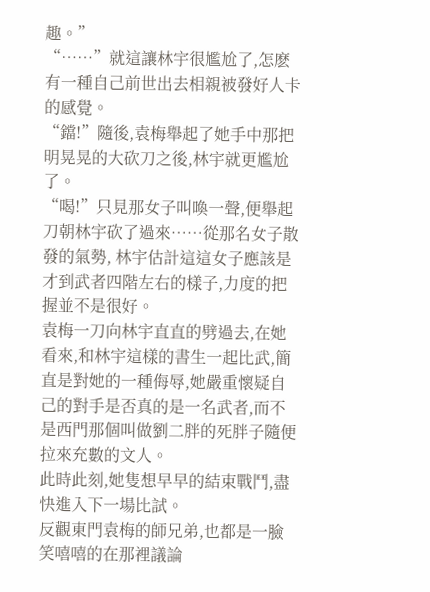趣。”
“……”就這讓林宇很尷尬了,怎麽有一種自己前世出去相親被發好人卡的感覺。
“鐺!”隨後,袁梅舉起了她手中那把明晃晃的大砍刀之後,林宇就更尷尬了。
“喝!”只見那女子叫喚一聲,便舉起刀朝林宇砍了過來……從那名女子散發的氣勢, 林宇估計這這女子應該是才到武者四階左右的樣子,力度的把握並不是很好。
袁梅一刀向林宇直直的劈過去,在她看來,和林宇這樣的書生一起比武,簡直是對她的一種侮辱,她嚴重懷疑自己的對手是否真的是一名武者,而不是西門那個叫做劉二胖的死胖子隨便拉來充數的文人。
此時此刻,她隻想早早的結束戰鬥,盡快進入下一場比試。
反觀東門袁梅的師兄弟,也都是一臉笑嘻嘻的在那裡議論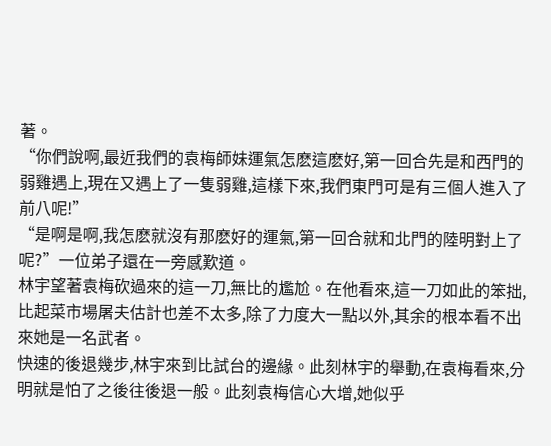著。
“你們說啊,最近我們的袁梅師妹運氣怎麽這麽好,第一回合先是和西門的弱雞遇上,現在又遇上了一隻弱雞,這樣下來,我們東門可是有三個人進入了前八呢!”
“是啊是啊,我怎麽就沒有那麽好的運氣,第一回合就和北門的陸明對上了呢?”一位弟子還在一旁感歎道。
林宇望著袁梅砍過來的這一刀,無比的尷尬。在他看來,這一刀如此的笨拙,比起菜市場屠夫估計也差不太多,除了力度大一點以外,其余的根本看不出來她是一名武者。
快速的後退幾步,林宇來到比試台的邊緣。此刻林宇的舉動,在袁梅看來,分明就是怕了之後往後退一般。此刻袁梅信心大增,她似乎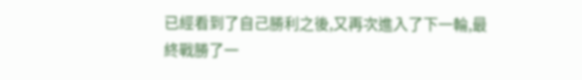已經看到了自己勝利之後,又再次進入了下一輪,最終戰勝了一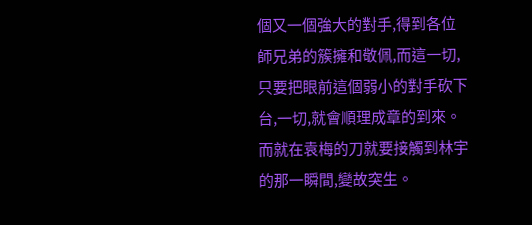個又一個強大的對手,得到各位師兄弟的簇擁和敬佩,而這一切,只要把眼前這個弱小的對手砍下台,一切,就會順理成章的到來。
而就在袁梅的刀就要接觸到林宇的那一瞬間,變故突生。